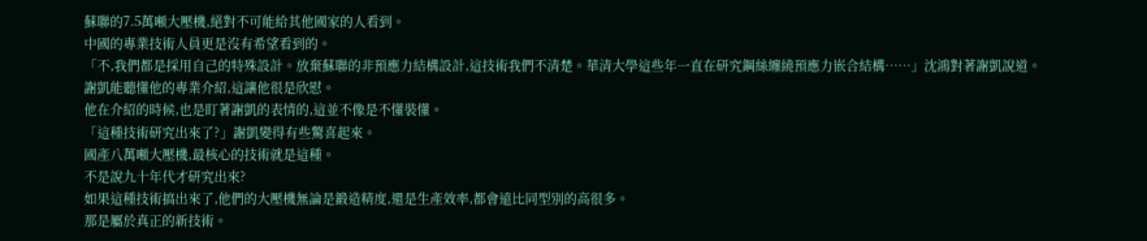蘇聯的7.5萬噸大壓機,絕對不可能給其他國家的人看到。
中國的專業技術人員更是沒有希望看到的。
「不,我們都是採用自己的特殊設計。放棄蘇聯的非預應力結構設計,這技術我們不清楚。華清大學這些年一直在研究鋼絲纏繞預應力嵌合結構……」沈鴻對著謝凱說道。
謝凱能聽懂他的專業介紹,這讓他很是欣慰。
他在介紹的時候,也是盯著謝凱的表情的,這並不像是不懂裝懂。
「這種技術研究出來了?」謝凱變得有些驚喜起來。
國產八萬噸大壓機,最核心的技術就是這種。
不是說九十年代才研究出來?
如果這種技術搞出來了,他們的大壓機無論是鍛造精度,還是生產效率,都會遠比同型別的高很多。
那是屬於真正的新技術。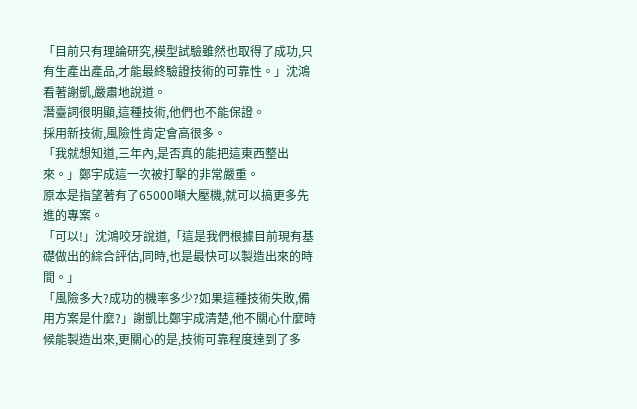「目前只有理論研究,模型試驗雖然也取得了成功,只有生產出產品,才能最終驗證技術的可靠性。」沈鴻看著謝凱,嚴肅地說道。
潛臺詞很明顯,這種技術,他們也不能保證。
採用新技術,風險性肯定會高很多。
「我就想知道,三年內,是否真的能把這東西整出來。」鄭宇成這一次被打擊的非常嚴重。
原本是指望著有了65000噸大壓機,就可以搞更多先進的專案。
「可以!」沈鴻咬牙說道,「這是我們根據目前現有基礎做出的綜合評估,同時,也是最快可以製造出來的時間。」
「風險多大?成功的機率多少?如果這種技術失敗,備用方案是什麼?」謝凱比鄭宇成清楚,他不關心什麼時候能製造出來,更關心的是,技術可靠程度達到了多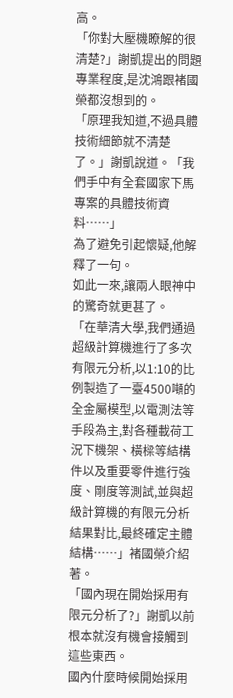高。
「你對大壓機瞭解的很清楚?」謝凱提出的問題專業程度,是沈鴻跟褚國榮都沒想到的。
「原理我知道,不過具體技術細節就不清楚了。」謝凱說道。「我們手中有全套國家下馬專案的具體技術資料……」
為了避免引起懷疑,他解釋了一句。
如此一來,讓兩人眼神中的驚奇就更甚了。
「在華清大學,我們通過超級計算機進行了多次有限元分析,以1:10的比例製造了一臺4500噸的全金屬模型,以電測法等手段為主,對各種載荷工況下機架、橫樑等結構件以及重要零件進行強度、剛度等測試,並與超級計算機的有限元分析結果對比,最終確定主體結構……」褚國榮介紹著。
「國內現在開始採用有限元分析了?」謝凱以前根本就沒有機會接觸到這些東西。
國內什麼時候開始採用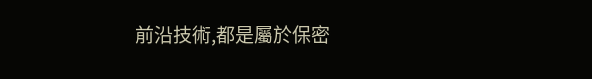前沿技術,都是屬於保密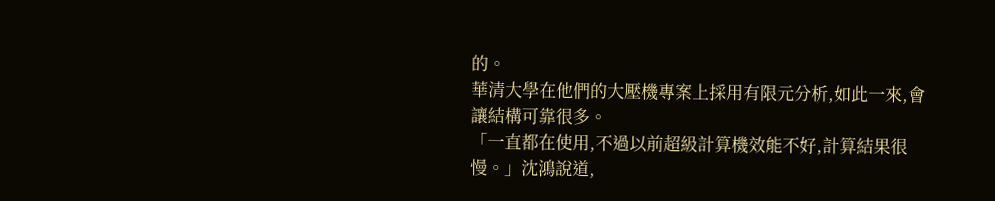的。
華清大學在他們的大壓機專案上採用有限元分析,如此一來,會讓結構可靠很多。
「一直都在使用,不過以前超級計算機效能不好,計算結果很慢。」沈鴻說道,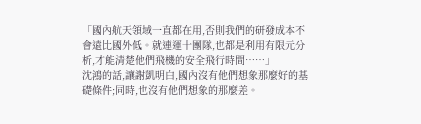「國內航天領域一直都在用,否則我們的研發成本不會遠比國外低。就連運十團隊,也都是利用有限元分析,才能清楚他們飛機的安全飛行時間……」
沈鴻的話,讓謝凱明白,國內沒有他們想象那麼好的基礎條件;同時,也沒有他們想象的那麼差。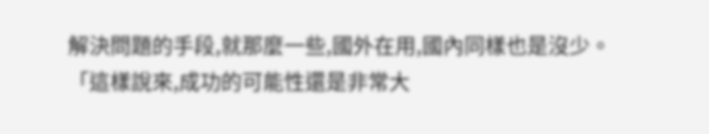解決問題的手段,就那麼一些,國外在用,國內同樣也是沒少。
「這樣說來,成功的可能性還是非常大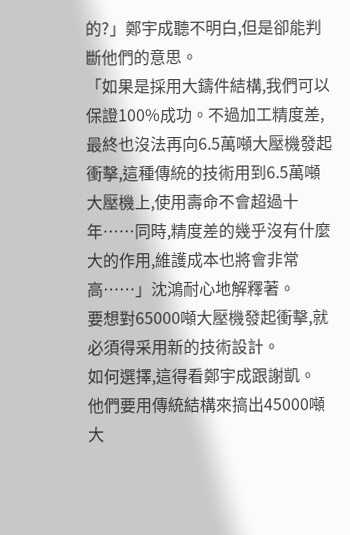的?」鄭宇成聽不明白,但是卻能判斷他們的意思。
「如果是採用大鑄件結構,我們可以保證100%成功。不過加工精度差,最終也沒法再向6.5萬噸大壓機發起衝擊,這種傳統的技術用到6.5萬噸大壓機上,使用壽命不會超過十年……同時,精度差的幾乎沒有什麼大的作用,維護成本也將會非常高……」沈鴻耐心地解釋著。
要想對65000噸大壓機發起衝擊,就必須得采用新的技術設計。
如何選擇,這得看鄭宇成跟謝凱。
他們要用傳統結構來搞出45000噸大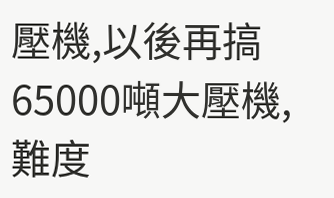壓機,以後再搞65000噸大壓機,難度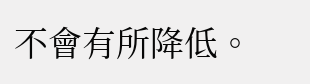不會有所降低。